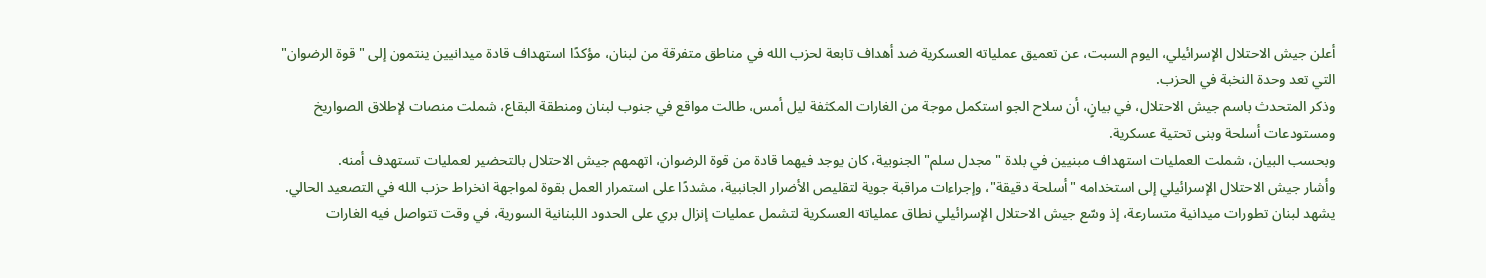أعلن جيش الاحتلال الإسرائيلي، اليوم السبت، عن تعميق عملياته العسكرية ضد أهداف تابعة لحزب الله في مناطق متفرقة من لبنان، مؤكدًا استهداف قادة ميدانيين ينتمون إلى "قوة الرضوان" التي تعد وحدة النخبة في الحزب.
وذكر المتحدث باسم جيش الاحتلال، في بيانٍ، أن سلاح الجو استكمل موجة من الغارات المكثفة ليل أمس، طالت مواقع في جنوب لبنان ومنطقة البقاع، شملت منصات لإطلاق الصواريخ ومستودعات أسلحة وبنى تحتية عسكرية.
وبحسب البيان، شملت العمليات استهداف مبنيين في بلدة "مجدل سلم" الجنوبية، كان يوجد فيهما قادة من قوة الرضوان، اتهمهم جيش الاحتلال بالتحضير لعمليات تستهدف أمنه.
وأشار جيش الاحتلال الإسرائيلي إلى استخدامه "أسلحة دقيقة"، وإجراءات مراقبة جوية لتقليص الأضرار الجانبية، مشددًا على استمرار العمل بقوة لمواجهة انخراط حزب الله في التصعيد الحالي.
يشهد لبنان تطورات ميدانية متسارعة، إذ وسّع جيش الاحتلال الإسرائيلي نطاق عملياته العسكرية لتشمل عمليات إنزال بري على الحدود اللبنانية السورية، في وقت تتواصل فيه الغارات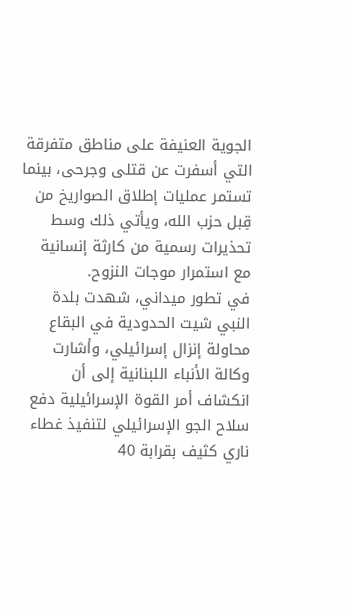الجوية العنيفة على مناطق متفرقة التي أسفرت عن قتلى وجرحى، بينما تستمر عمليات إطلاق الصواريخ من قِبل حزب الله، ويأتي ذلك وسط تحذيرات رسمية من كارثة إنسانية مع استمرار موجات النزوح.
في تطور ميداني، شهدت بلدة النبي شيت الحدودية في البقاع محاولة إنزال إسرائيلي، وأشارت وكالة الأنباء اللبنانية إلى أن انكشاف أمر القوة الإسرائيلية دفع سلاح الجو الإسرائيلي لتنفيذ غطاء ناري كثيف بقرابة 40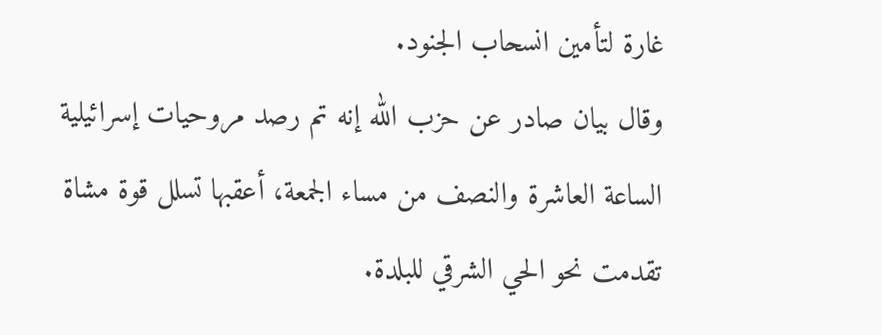غارة لتأمين انسحاب الجنود.
وقال بيان صادر عن حزب الله إنه تم رصد مروحيات إسرائيلية الساعة العاشرة والنصف من مساء الجمعة، أعقبها تسلل قوة مشاة تقدمت نحو الحي الشرقي للبلدة.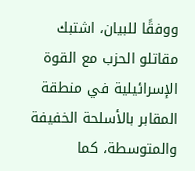ووفقًا للبيان، اشتبك مقاتلو الحزب مع القوة الإسرائيلية في منطقة المقابر بالأسلحة الخفيفة والمتوسطة، كما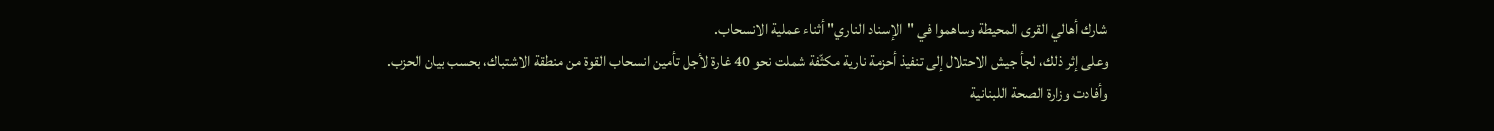شارك أهالي القرى المحيطة وساهموا في "الإسناد الناري" أثناء عملية الانسحاب.
وعلى إثر ذلك، لجأ جيش الاحتلال إلى تنفيذ أحزمة نارية مكثّفة شملت نحو 40 غارة لأجل تأمين انسحاب القوة من منطقة الاشتباك، بحسب بيان الحزب.
وأفادت وزارة الصحة اللبنانية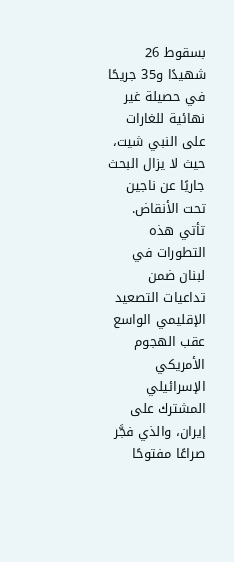بسقوط 26 شهيدًا و35 جريحًا في حصيلة غير نهائية للغارات على النبي شيت، حيث لا يزال البحث جاريًا عن ناجين تحت الأنقاض.
تأتي هذه التطورات في لبنان ضمن تداعيات التصعيد الإقليمي الواسع عقب الهجوم الأمريكي الإسرائيلي المشترك على إيران، والذي فجَّر صراعًا مفتوحًا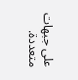على جبهات متعددة.